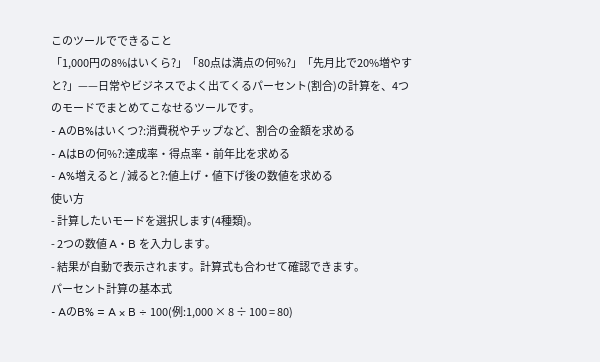このツールでできること
「1,000円の8%はいくら?」「80点は満点の何%?」「先月比で20%増やすと?」——日常やビジネスでよく出てくるパーセント(割合)の計算を、4つのモードでまとめてこなせるツールです。
- AのB%はいくつ?:消費税やチップなど、割合の金額を求める
- AはBの何%?:達成率・得点率・前年比を求める
- A%増えると / 減ると?:値上げ・値下げ後の数値を求める
使い方
- 計算したいモードを選択します(4種類)。
- 2つの数値 A・B を入力します。
- 結果が自動で表示されます。計算式も合わせて確認できます。
パーセント計算の基本式
- AのB% = A × B ÷ 100(例:1,000 × 8 ÷ 100 = 80)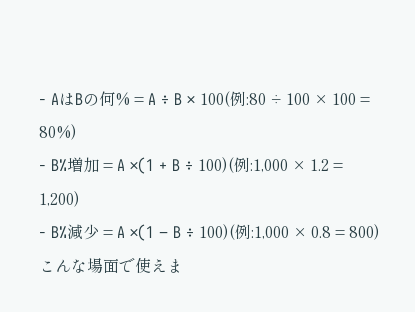- AはBの何% = A ÷ B × 100(例:80 ÷ 100 × 100 = 80%)
- B%増加 = A ×(1 + B ÷ 100)(例:1,000 × 1.2 = 1,200)
- B%減少 = A ×(1 − B ÷ 100)(例:1,000 × 0.8 = 800)
こんな場面で使えま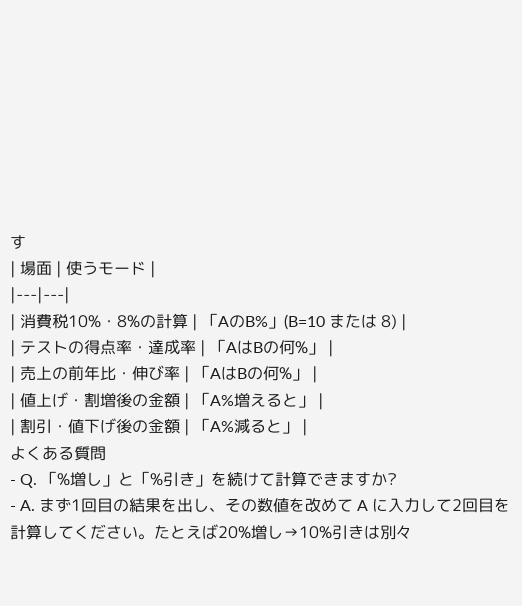す
| 場面 | 使うモード |
|---|---|
| 消費税10%・8%の計算 | 「AのB%」(B=10 または 8) |
| テストの得点率・達成率 | 「AはBの何%」 |
| 売上の前年比・伸び率 | 「AはBの何%」 |
| 値上げ・割増後の金額 | 「A%増えると」 |
| 割引・値下げ後の金額 | 「A%減ると」 |
よくある質問
- Q. 「%増し」と「%引き」を続けて計算できますか?
- A. まず1回目の結果を出し、その数値を改めて A に入力して2回目を計算してください。たとえば20%増し→10%引きは別々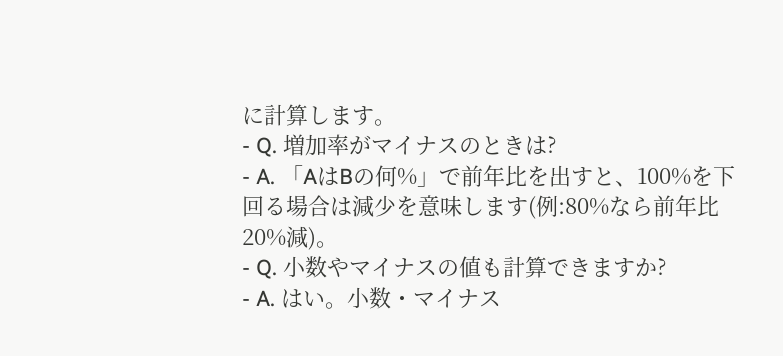に計算します。
- Q. 増加率がマイナスのときは?
- A. 「AはBの何%」で前年比を出すと、100%を下回る場合は減少を意味します(例:80%なら前年比20%減)。
- Q. 小数やマイナスの値も計算できますか?
- A. はい。小数・マイナス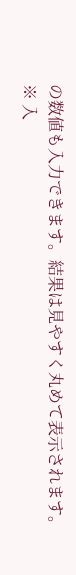の数値も入力できます。結果は見やすく丸めて表示されます。
※ 入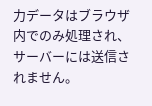力データはブラウザ内でのみ処理され、サーバーには送信されません。